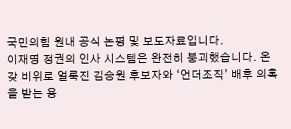국민의힘 원내 공식 논평 및 보도자료입니다.
이재명 정권의 인사 시스템은 완전히 붕괴했습니다. 온갖 비위로 얼룩진 김승원 후보자와 ‘언더조직’ 배후 의혹을 받는 용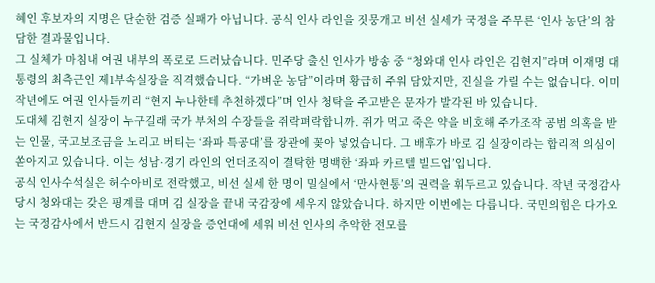혜인 후보자의 지명은 단순한 검증 실패가 아닙니다. 공식 인사 라인을 짓뭉개고 비선 실세가 국정을 주무른 ‘인사 농단’의 참담한 결과물입니다.
그 실체가 마침내 여권 내부의 폭로로 드러났습니다. 민주당 출신 인사가 방송 중 “청와대 인사 라인은 김현지”라며 이재명 대통령의 최측근인 제1부속실장을 직격했습니다. “가벼운 농담”이라며 황급히 주워 담았지만, 진실을 가릴 수는 없습니다. 이미 작년에도 여권 인사들끼리 “현지 누나한테 추천하겠다”며 인사 청탁을 주고받은 문자가 발각된 바 있습니다.
도대체 김현지 실장이 누구길래 국가 부처의 수장들을 쥐락펴락합니까. 쥐가 먹고 죽은 약을 비호해 주가조작 공범 의혹을 받는 인물, 국고보조금을 노리고 버티는 ‘좌파 특공대’를 장관에 꽂아 넣었습니다. 그 배후가 바로 김 실장이라는 합리적 의심이 쏟아지고 있습니다. 이는 성남·경기 라인의 언더조직이 결탁한 명백한 ‘좌파 카르텔 빌드업’입니다.
공식 인사수석실은 허수아비로 전락했고, 비선 실세 한 명이 밀실에서 ‘만사현통’의 권력을 휘두르고 있습니다. 작년 국정감사 당시 청와대는 갖은 핑계를 대며 김 실장을 끝내 국감장에 세우지 않았습니다. 하지만 이번에는 다릅니다. 국민의힘은 다가오는 국정감사에서 반드시 김현지 실장을 증언대에 세워 비선 인사의 추악한 전모를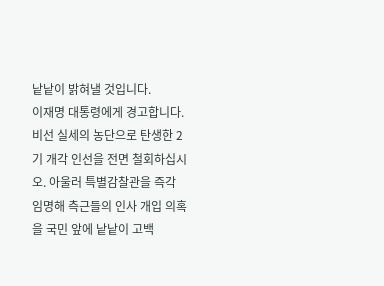낱낱이 밝혀낼 것입니다.
이재명 대통령에게 경고합니다. 비선 실세의 농단으로 탄생한 2기 개각 인선을 전면 철회하십시오. 아울러 특별감찰관을 즉각 임명해 측근들의 인사 개입 의혹을 국민 앞에 낱낱이 고백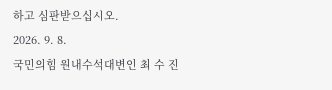하고 심판받으십시오.
2026. 9. 8.
국민의힘 원내수석대변인 최 수 진